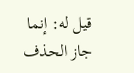قيل له: إنما جاز الحذف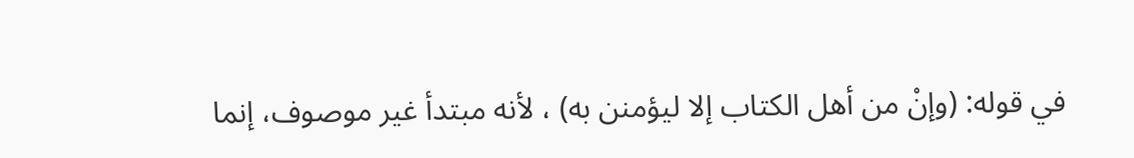في قوله: (وإنْ من أهل الكتاب إلا ليؤمنن به) ، لأنه مبتدأ غير موصوف، إنما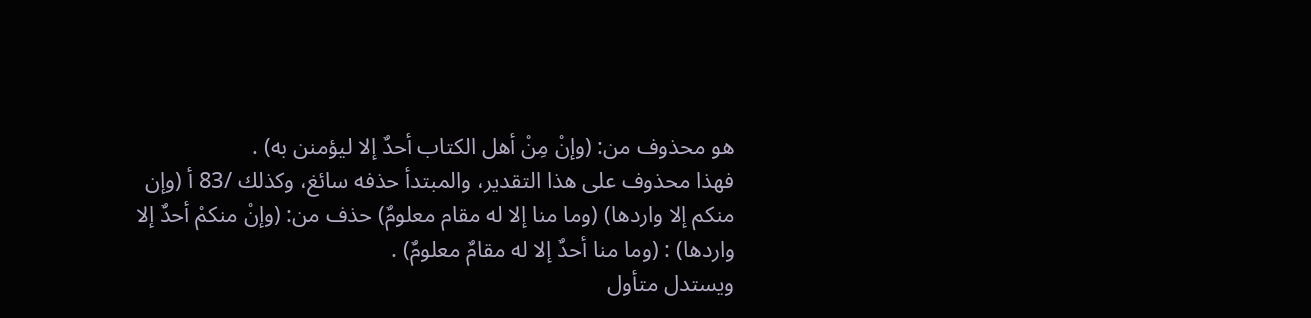هو محذوف من: (وإنْ مِنْ أهل الكتاب أحدٌ إلا ليؤمنن به) .
فهذا محذوف على هذا التقدير، والمبتدأ حذفه سائغ، وكذلك /83 أ (وإن منكم إلا واردها) (وما منا إلا له مقام معلومٌ) حذف من: (وإنْ منكمْ أحدٌ إلا واردها) : (وما منا أحدٌ إلا له مقامٌ معلومٌ) .
ويستدل متأول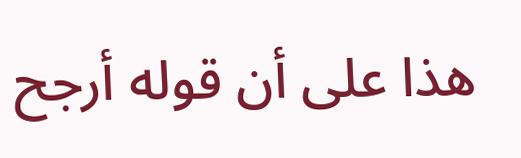هذا على أن قوله أرجح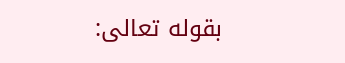بقوله تعالى: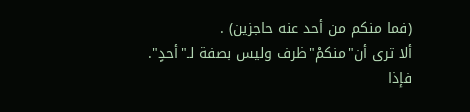(فما منكم من أحد عنه حاجزين) .
ألا ترى أن"منكمْ"ظرف وليس بصفة لـ"أحدٍ".
فإذا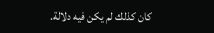كان كذلك لم يكن فيه دلالة.